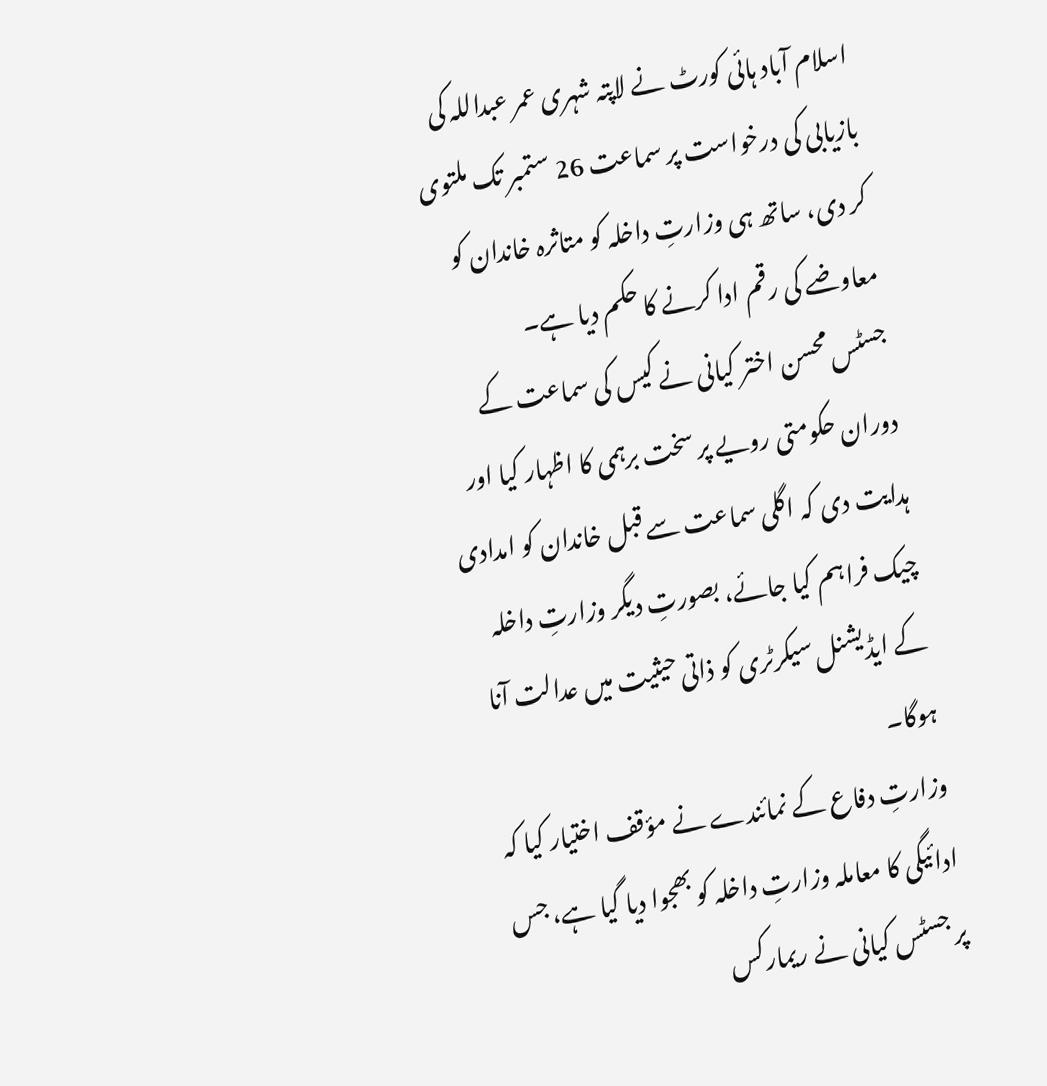اسلام آباد ہائی کورٹ نے لاپتہ شہری عمر عبداللہ کی بازیابی کی درخواست پر سماعت 26 ستمبر تک ملتوی کر دی، ساتھ ہی وزارتِ داخلہ کو متاثرہ خاندان کو معاوضے کی رقم ادا کرنے کا حکم دیا ہے۔
جسٹس محسن اختر کیانی نے کیس کی سماعت کے دوران حکومتی رویے پر سخت برہمی کا اظہار کیا اور ہدایت دی کہ اگلی سماعت سے قبل خاندان کو امدادی چیک فراہم کیا جائے، بصورتِ دیگر وزارتِ داخلہ کے ایڈیشنل سیکرٹری کو ذاتی حیثیت میں عدالت آنا ہوگا۔
وزارتِ دفاع کے نمائندے نے مؤقف اختیار کیا کہ ادائیگی کا معاملہ وزارتِ داخلہ کو بھجوا دیا گیا ہے، جس پر جسٹس کیانی نے ریمارکس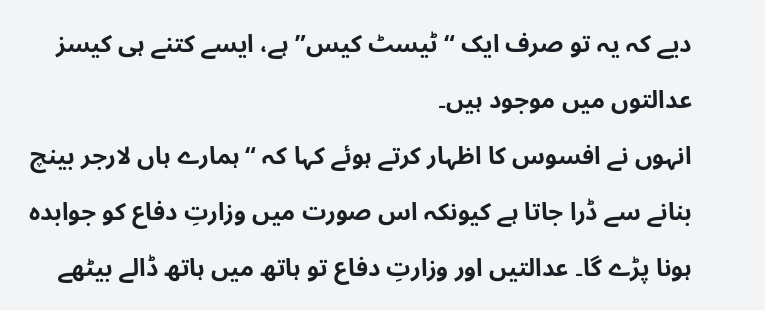دیے کہ یہ تو صرف ایک “ٹیسٹ کیس” ہے، ایسے کتنے ہی کیسز عدالتوں میں موجود ہیں۔
انہوں نے افسوس کا اظہار کرتے ہوئے کہا کہ “ہمارے ہاں لارجر بینچ بنانے سے ڈرا جاتا ہے کیونکہ اس صورت میں وزارتِ دفاع کو جوابدہ ہونا پڑے گا۔ عدالتیں اور وزارتِ دفاع تو ہاتھ میں ہاتھ ڈالے بیٹھے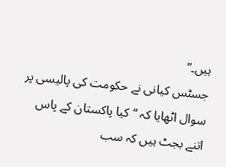ہیں۔”
جسٹس کیانی نے حکومت کی پالیسی پر سوال اٹھایا کہ “کیا پاکستان کے پاس اتنے بجٹ ہیں کہ سب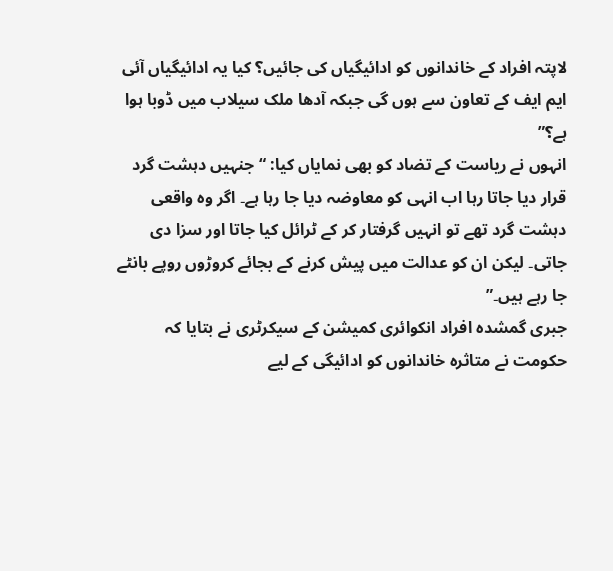لاپتہ افراد کے خاندانوں کو ادائیگیاں کی جائیں؟ کیا یہ ادائیگیاں آئی ایم ایف کے تعاون سے ہوں گی جبکہ آدھا ملک سیلاب میں ڈوبا ہوا ہے؟”
انہوں نے ریاست کے تضاد کو بھی نمایاں کیا: “جنہیں دہشت گرد قرار دیا جاتا رہا اب انہی کو معاوضہ دیا جا رہا ہے۔ اگر وہ واقعی دہشت گرد تھے تو انہیں گرفتار کر کے ٹرائل کیا جاتا اور سزا دی جاتی۔ لیکن ان کو عدالت میں پیش کرنے کے بجائے کروڑوں روپے بانٹے جا رہے ہیں۔”
جبری گمشدہ افراد انکوائری کمیشن کے سیکرٹری نے بتایا کہ حکومت نے متاثرہ خاندانوں کو ادائیگی کے لیے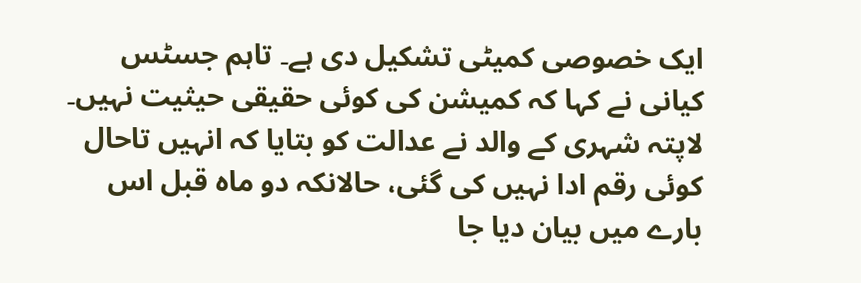ایک خصوصی کمیٹی تشکیل دی ہے۔ تاہم جسٹس کیانی نے کہا کہ کمیشن کی کوئی حقیقی حیثیت نہیں۔
لاپتہ شہری کے والد نے عدالت کو بتایا کہ انہیں تاحال کوئی رقم ادا نہیں کی گئی، حالانکہ دو ماہ قبل اس بارے میں بیان دیا جا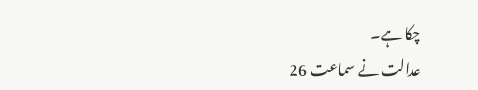چکا ہے۔
عدالت نے سماعت 26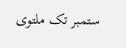ستمبر تک ملتوی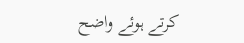کرتے ہوئے واضح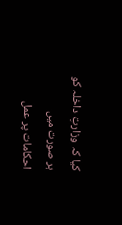کیا کہ وزارتِ داخلہ کو ہر صورت میں احکامات پر عمل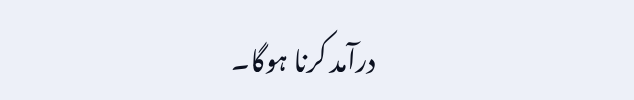درآمد کرنا ہوگا۔